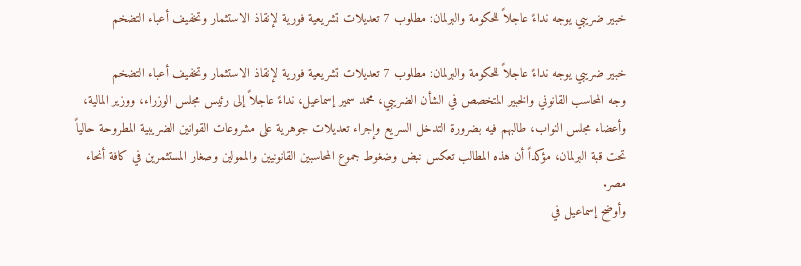خبير ضريبي يوجه نداءً عاجلاً للحكومة والبرلمان: مطلوب 7 تعديلات تشريعية فورية لإنقاذ الاستثمار وتخفيف أعباء التضخم

خبير ضريبي يوجه نداءً عاجلاً للحكومة والبرلمان: مطلوب 7 تعديلات تشريعية فورية لإنقاذ الاستثمار وتخفيف أعباء التضخم
وجه المحاسب القانوني والخبير المتخصص في الشأن الضريبي، محمد سمير إسماعيل، نداءً عاجلاً إلى رئيس مجلس الوزراء، ووزير المالية، وأعضاء مجلس النواب، طالبهم فيه بضرورة التدخل السريع وإجراء تعديلات جوهرية على مشروعات القوانين الضريبية المطروحة حالياً تحت قبة البرلمان، مؤكداً أن هذه المطالب تعكس نبض وضغوط جموع المحاسبين القانونيين والممولين وصغار المستثمرين في كافة أنحاء مصر.
وأوضح إسماعيل في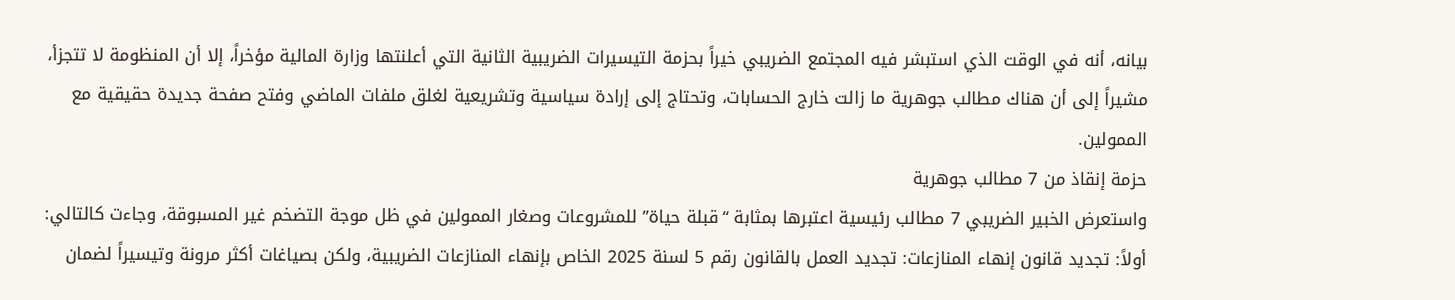بيانه، أنه في الوقت الذي استبشر فيه المجتمع الضريبي خيراً بحزمة التيسيرات الضريبية الثانية التي أعلنتها وزارة المالية مؤخراً، إلا أن المنظومة لا تتجزأ، مشيراً إلى أن هناك مطالب جوهرية ما زالت خارج الحسابات، وتحتاج إلى إرادة سياسية وتشريعية لغلق ملفات الماضي وفتح صفحة جديدة حقيقية مع الممولين.
حزمة إنقاذ من 7 مطالب جوهرية
واستعرض الخبير الضريبي 7 مطالب رئيسية اعتبرها بمثابة “قبلة حياة” للمشروعات وصغار الممولين في ظل موجة التضخم غير المسبوقة، وجاءت كالتالي:
أولاً: تجديد قانون إنهاء المنازعات: تجديد العمل بالقانون رقم 5 لسنة 2025 الخاص بإنهاء المنازعات الضريبية، ولكن بصياغات أكثر مرونة وتيسيراً لضمان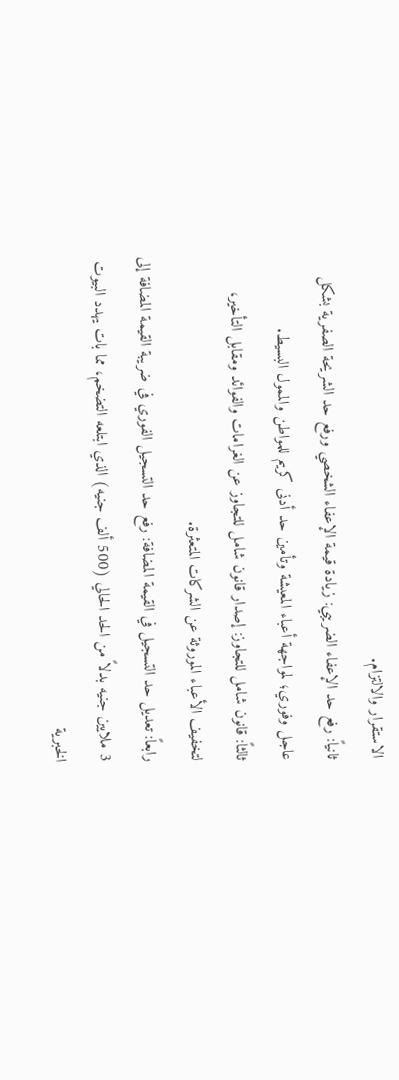الاستقرار والالتزام.
ثانياً: رفع حد الإعفاء الضريبي: زيادة قيمة الإعفاء الشخصي ورفع حد الشريحة الصفرية بشكل عاجل وفوري؛ لمواجهة أعباء المعيشة وتأمين حد أدنى كريم للمواطن والممول البسيط.
ثالثاً: قانون شامل للتجاوز: إصدار قانون شامل للتجاوز عن الغرامات والفوائد ومقابل التأخير، لتخفيف الأعباء الموروثة عن الشركات المتعثرة.
رابعاً: تعديل حد التسجيل في القيمة المضافة: رفع حد التسجيل الفوري في ضريبة القيمة المضافة إلى 3 ملايين جنيه بدلاً من الحد الحالي (500 ألف جنيه) الذي ابتلعه التضخم، مما بات يهدد البيوت الخبرية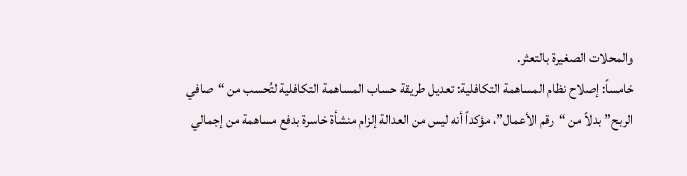والمحلات الصغيرة بالتعثر.
خامساً: إصلاح نظام المساهمة التكافلية: تعديل طريقة حساب المساهمة التكافلية لتُحسب من “صافي الربح” بدلاً من “رقم الأعمال”، مؤكداً أنه ليس من العدالة إلزام منشأة خاسرة بدفع مساهمة من إجمالي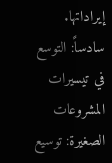إيراداتها.
سادساً: التوسع في تيسيرات المشروعات الصغيرة: توسيع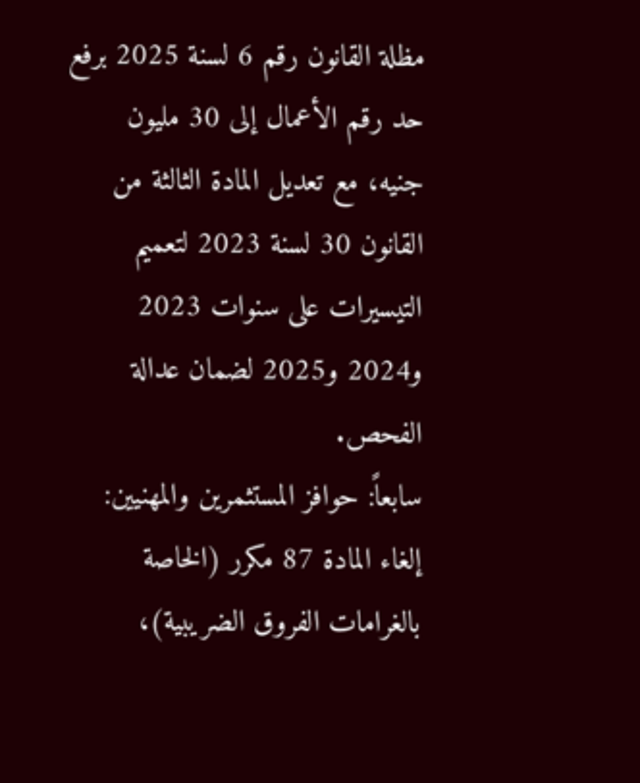مظلة القانون رقم 6 لسنة 2025 برفع حد رقم الأعمال إلى 30 مليون جنيه، مع تعديل المادة الثالثة من القانون 30 لسنة 2023 لتعميم التيسيرات على سنوات 2023 و2024 و2025 لضمان عدالة الفحص.
سابعاً: حوافز المستثمرين والمهنيين: إلغاء المادة 87 مكرر (الخاصة بالغرامات الفروق الضريبية)،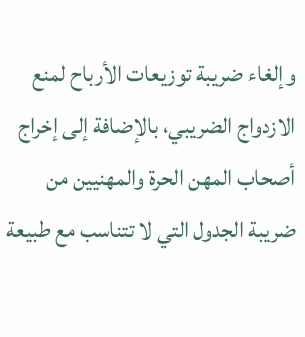وإلغاء ضريبة توزيعات الأرباح لمنع الازدواج الضريبي، بالإضافة إلى إخراج أصحاب المهن الحرة والمهنيين من ضريبة الجدول التي لا تتناسب مع طبيعة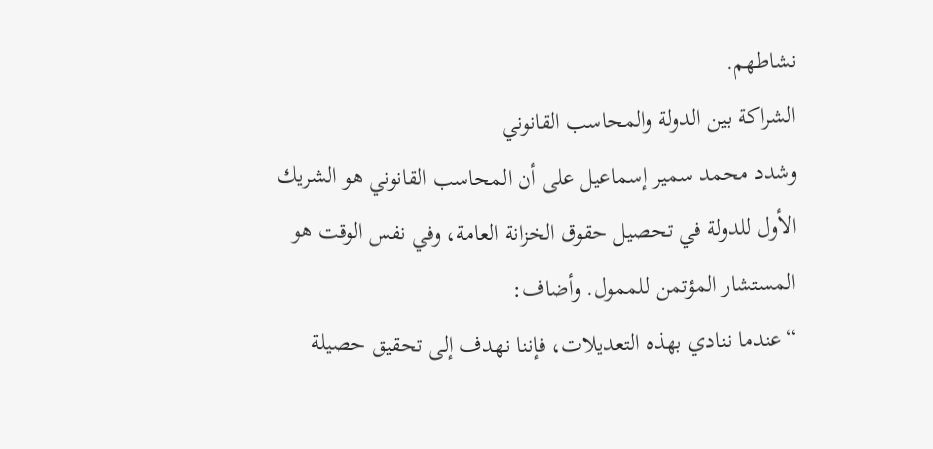نشاطهم.
الشراكة بين الدولة والمحاسب القانوني
وشدد محمد سمير إسماعيل على أن المحاسب القانوني هو الشريك الأول للدولة في تحصيل حقوق الخزانة العامة، وفي نفس الوقت هو المستشار المؤتمن للممول. وأضاف:
“عندما ننادي بهذه التعديلات، فإننا نهدف إلى تحقيق حصيلة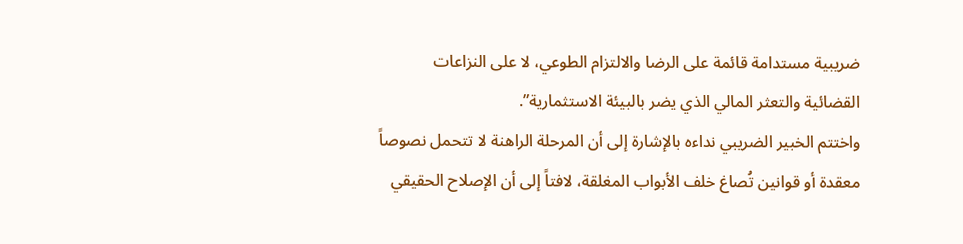ضريبية مستدامة قائمة على الرضا والالتزام الطوعي، لا على النزاعات القضائية والتعثر المالي الذي يضر بالبيئة الاستثمارية”.
واختتم الخبير الضريبي نداءه بالإشارة إلى أن المرحلة الراهنة لا تتحمل نصوصاً معقدة أو قوانين تُصاغ خلف الأبواب المغلقة، لافتاً إلى أن الإصلاح الحقيقي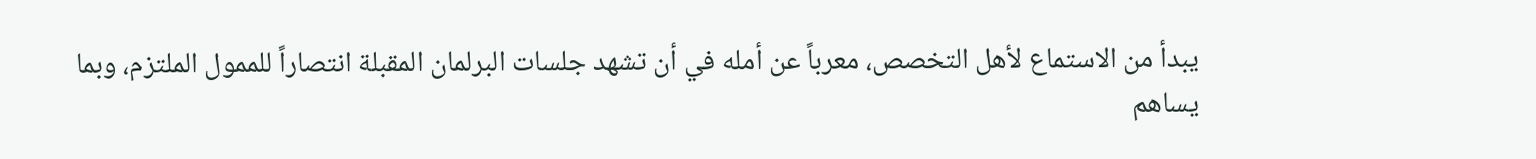يبدأ من الاستماع لأهل التخصص، معرباً عن أمله في أن تشهد جلسات البرلمان المقبلة انتصاراً للممول الملتزم، وبما يساهم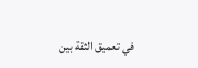في تعميق الثقة بين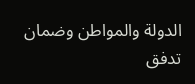الدولة والمواطن وضمان تدفق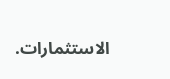الاستثمارات.